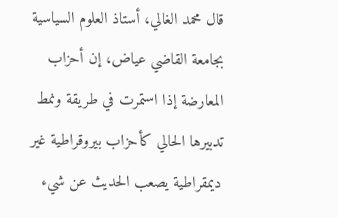قال محمد الغالي، أستاذ العلوم السياسية بجامعة القاضي عياض، إن أحزاب المعارضة إذا استمرت في طريقة ونمط تدبيرها الحالي كأحزاب بيروقراطية غير ديمقراطية يصعب الحديث عن شيء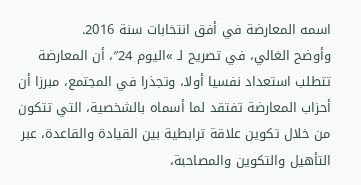اسمه المعارضة في أفق انتخابات سنة 2016.
وأوضح الغالي، في تصريح لـ »اليوم 24″، أن المعارضة تتطلب استعداد نفسيا أولا، وتجذرا في المجتمع، مبرزا أن أحزاب المعارضة تفتقد لما أسماه بالشخصية، التي تتكون من خلال تكوين علاقة ترابطية بين القيادة والقاعدة، عبر التأهيل والتكوين والمصاحبة،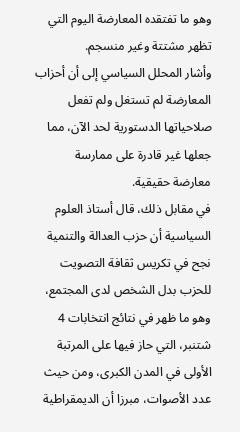وهو ما تفتقده المعارضة اليوم التي تظهر مشتتة وغير منسجم.
وأشار المحلل السياسي إلى أن أحزاب المعارضة لم تستغل ولم تفعل صلاحياتها الدستورية لحد الآن، مما جعلها غير قادرة على ممارسة معارضة حقيقية.
في مقابل ذلك، قال أستاذ العلوم السياسية أن حزب العدالة والتنمية نجح في تكريس ثقافة التصويت للحزب بدل الشخص لدى المجتمع، وهو ما ظهر في نتائج انتخابات 4 شتنبر، التي حاز فيها على المرتبة الأولى في المدن الكبرى، ومن حيث عدد الأصوات، مبرزا أن الديمقراطية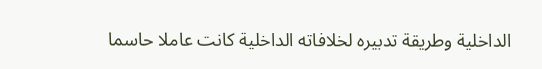الداخلية وطريقة تدبيره لخلافاته الداخلية كانت عاملا حاسما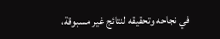في نجاحه وتحقيقه لنتائج غير مسبوقة،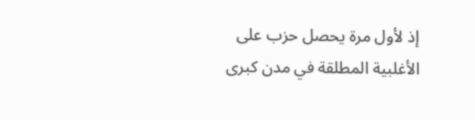إذ لأول مرة يحصل حزب على الأغلبية المطلقة في مدن كبرى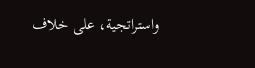واستراتجية، على خلاف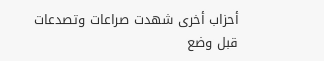أحزاب أخرى شهدت صراعات وتصدعات قبل وضع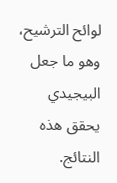لوائح الترشيح، وهو ما جعل البيجيدي يحقق هذه النتائج.